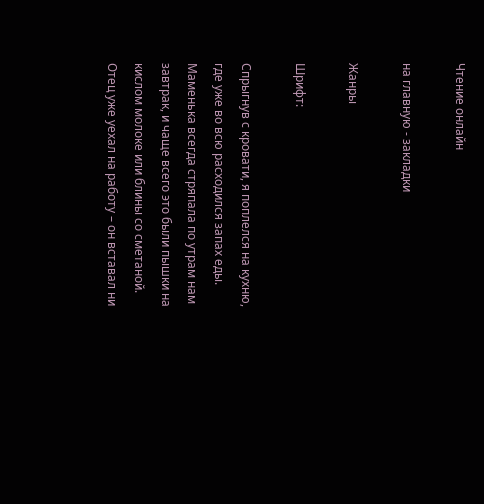Чтение онлайн

на главную - закладки

Жанры

Шрифт:

Спрыгнув с кровати, я поплелся на кухню, где уже во всю расходился запах еды. Маменька всегда стряпала по утрам нам завтрак, и чаще всего это были пышки на кислом молоке или блины со сметаной. Отец уже уехал на работу – он вставал ни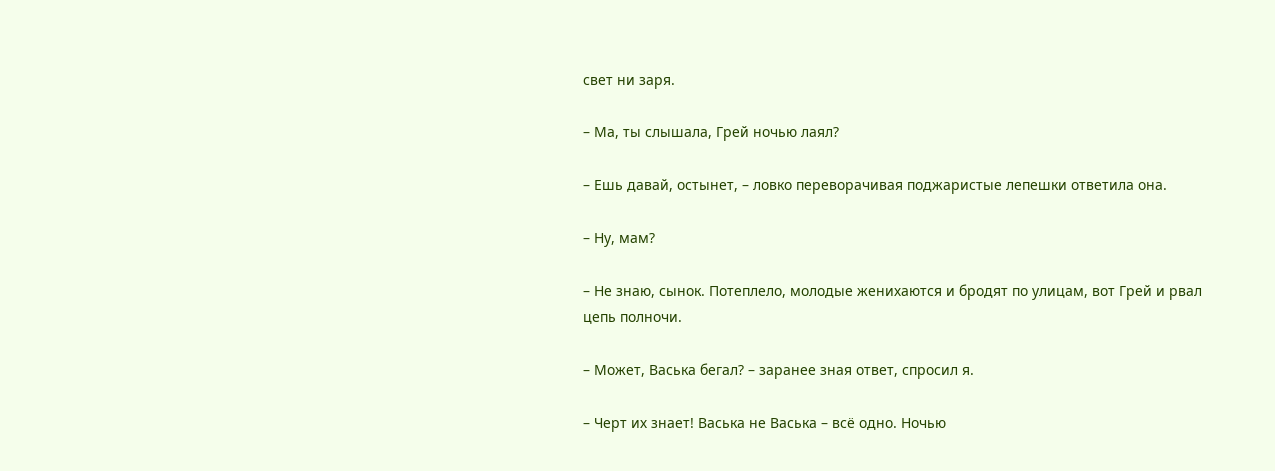свет ни заря.

– Ма, ты слышала, Грей ночью лаял?

– Ешь давай, остынет, – ловко переворачивая поджаристые лепешки ответила она.

– Ну, мам?

– Не знаю, сынок. Потеплело, молодые женихаются и бродят по улицам, вот Грей и рвал цепь полночи.

– Может, Васька бегал? – заранее зная ответ, спросил я.

– Черт их знает! Васька не Васька – всё одно. Ночью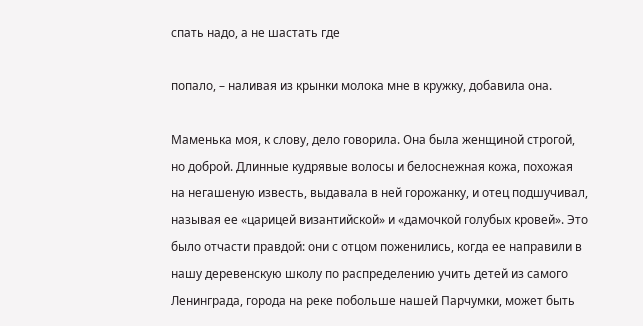спать надо, а не шастать где

попало, – наливая из крынки молока мне в кружку, добавила она.

Маменька моя, к слову, дело говорила. Она была женщиной строгой, но доброй. Длинные кудрявые волосы и белоснежная кожа, похожая на негашеную известь, выдавала в ней горожанку, и отец подшучивал, называя ее «царицей византийской» и «дамочкой голубых кровей». Это было отчасти правдой: они с отцом поженились, когда ее направили в нашу деревенскую школу по распределению учить детей из самого Ленинграда, города на реке побольше нашей Парчумки, может быть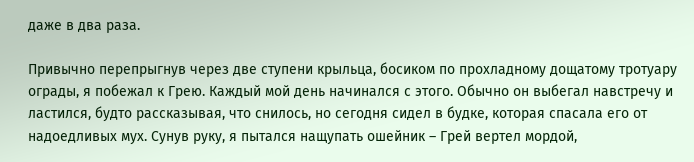даже в два раза.

Привычно перепрыгнув через две ступени крыльца, босиком по прохладному дощатому тротуару ограды, я побежал к Грею. Каждый мой день начинался с этого. Обычно он выбегал навстречу и ластился, будто рассказывая, что снилось, но сегодня сидел в будке, которая спасала его от надоедливых мух. Сунув руку, я пытался нащупать ошейник – Грей вертел мордой,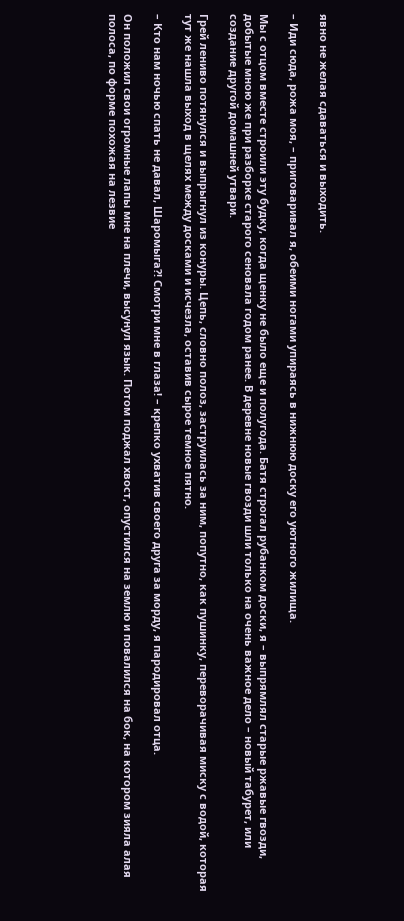явно не желая сдаваться и выходить.

– Иди сюда, рожа моя, – приговаривал я, обеими ногами упираясь в нижнюю доску его уютного жилища.

Мы с отцом вместе строили эту будку, когда щенку не было еще и полугода. Батя строгал рубанком доски, я – выпрямлял старые ржавые гвозди, добытые мною же при разборке старого сеновала годом ранее. В деревне новые гвозди шли только на очень важное дело – новый табурет, или создание другой домашней утвари.

Грей лениво потянулся и выпрыгнул из конуры. Цепь, словно полоз, заструилась за ним, попутно, как пушинку, переворачивая миску с водой, которая тут же нашла выход в щелях между досками и исчезла, оставив сырое темное пятно.

– Кто нам ночью спать не давал, Шаромыга?! Смотри мне в глаза! – крепко ухватив своего друга за морду, я пародировал отца.

Он положил свои огромные лапы мне на плечи, высунул язык. Потом поджал хвост, опустился на землю и повалился на бок, на котором зияла алая полоса, по форме похожая на лезвие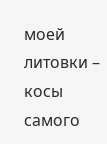моей литовки – косы самого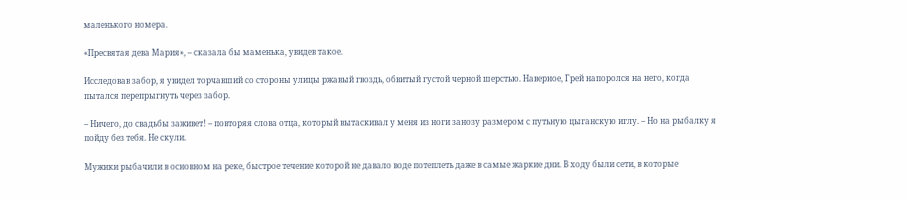маленького номера.

«Пресвятая дева Мария», – сказала бы маменька, увидев такое.

Исследовав забор, я увидел торчавший со стороны улицы ржавый гвоздь, обвитый густой черной шерстью. Наверное, Грей напоролся на него, когда пытался перепрыгнуть через забор.

– Ничего, до свадьбы заживет! – повторяя слова отца, который вытаскивал у меня из ноги занозу размером с путьную цыганскую иглу. – Но на рыбалку я пойду без тебя. Не скули.

Мужики рыбачили в основном на реке, быстрое течение которой не давало воде потеплеть даже в самые жаркие дни. В ходу были сети, в которые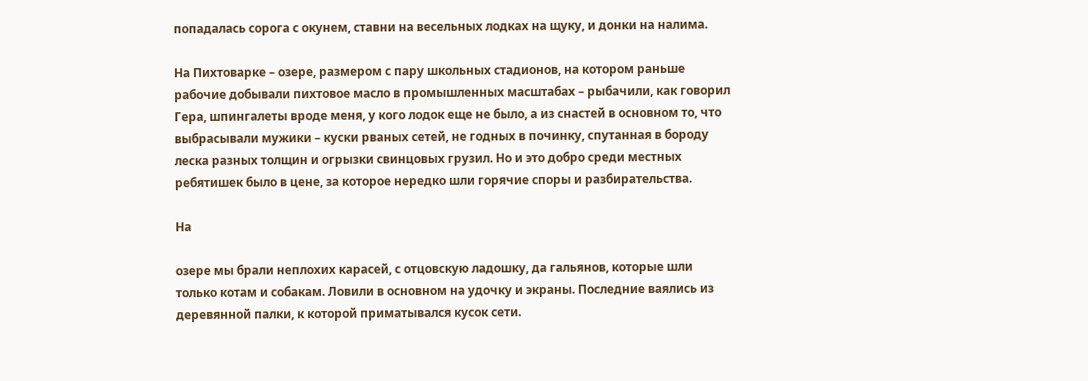попадалась сорога с окунем, ставни на весельных лодках на щуку, и донки на налима.

На Пихтоварке – озере, размером с пару школьных стадионов, на котором раньше рабочие добывали пихтовое масло в промышленных масштабах – рыбачили, как говорил Гера, шпингалеты вроде меня, у кого лодок еще не было, а из снастей в основном то, что выбрасывали мужики – куски рваных сетей, не годных в починку, спутанная в бороду леска разных толщин и огрызки свинцовых грузил. Но и это добро среди местных ребятишек было в цене, за которое нередко шли горячие споры и разбирательства.

На

озере мы брали неплохих карасей, с отцовскую ладошку, да гальянов, которые шли только котам и собакам. Ловили в основном на удочку и экраны. Последние ваялись из деревянной палки, к которой приматывался кусок сети.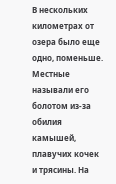В нескольких километрах от озера было еще одно, поменьше. Местные называли его болотом из-за обилия камышей, плавучих кочек и трясины. На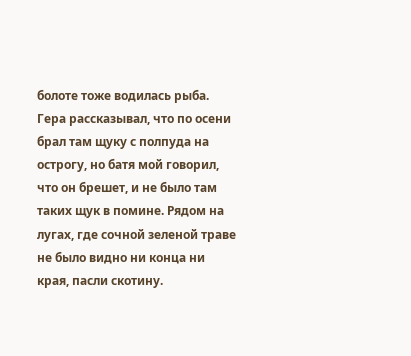болоте тоже водилась рыба. Гера рассказывал, что по осени брал там щуку с полпуда на острогу, но батя мой говорил, что он брешет, и не было там таких щук в помине. Рядом на лугах, где сочной зеленой траве не было видно ни конца ни края, пасли скотину.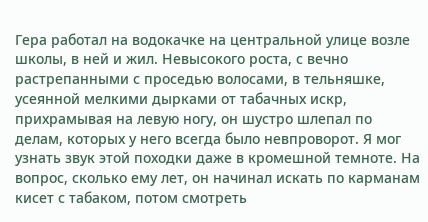Гера работал на водокачке на центральной улице возле школы, в ней и жил. Невысокого роста, с вечно растрепанными с проседью волосами, в тельняшке, усеянной мелкими дырками от табачных искр, прихрамывая на левую ногу, он шустро шлепал по делам, которых у него всегда было невпроворот. Я мог узнать звук этой походки даже в кромешной темноте. На вопрос, сколько ему лет, он начинал искать по карманам кисет с табаком, потом смотреть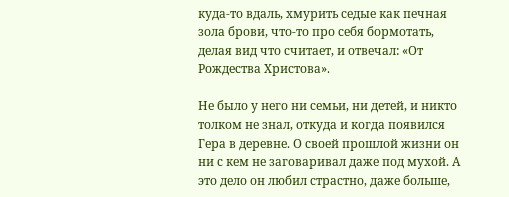куда-то вдаль, хмурить седые как печная зола брови, что-то про себя бормотать, делая вид что считает, и отвечал: «От Рождества Христова».

Не было у него ни семьи, ни детей, и никто толком не знал, откуда и когда появился Гера в деревне. О своей прошлой жизни он ни с кем не заговаривал даже под мухой. А это дело он любил страстно, даже больше,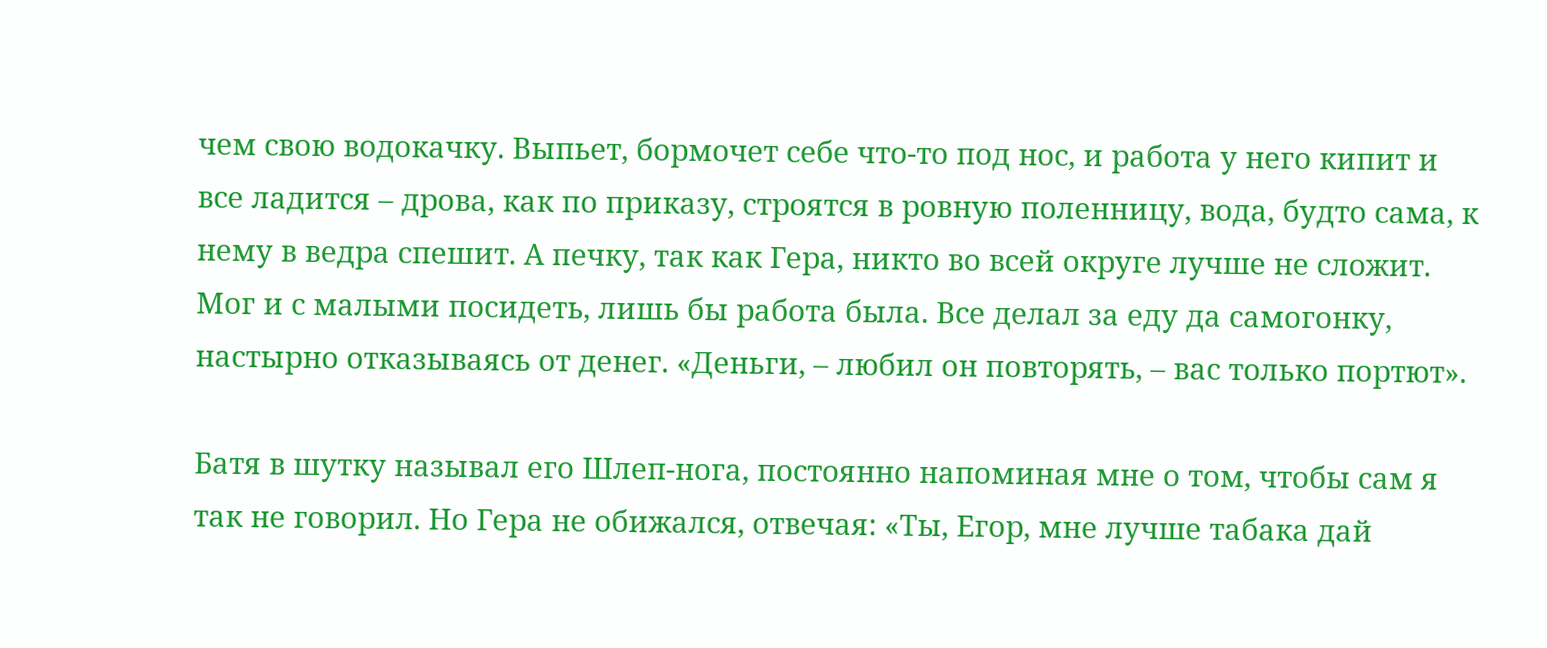чем свою водокачку. Выпьет, бормочет себе что-то под нос, и работа у него кипит и все ладится – дрова, как по приказу, строятся в ровную поленницу, вода, будто сама, к нему в ведра спешит. А печку, так как Гера, никто во всей округе лучше не сложит. Мог и с малыми посидеть, лишь бы работа была. Все делал за еду да самогонку, настырно отказываясь от денег. «Деньги, – любил он повторять, – вас только портют».

Батя в шутку называл его Шлеп-нога, постоянно напоминая мне о том, чтобы сам я так не говорил. Но Гера не обижался, отвечая: «Ты, Егор, мне лучше табака дай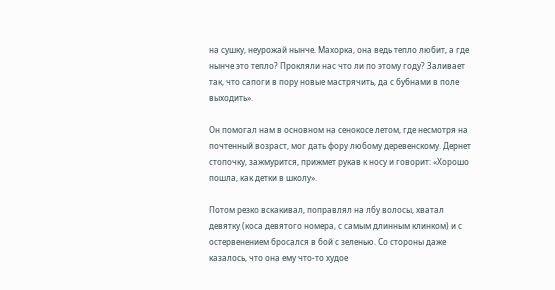на сушку, неурожай нынче. Махорка, она ведь тепло любит, а где нынче это тепло? Прокляли нас что ли по этому году? Заливает так, что сапоги в пору новые мастрячить, да с бубнами в поле выходить».

Он помогал нам в основном на сенокосе летом, где несмотря на почтенный возраст, мог дать фору любому деревенскому. Дернет стопочку, зажмурится, прижмет рукав к носу и говорит: «Хорошо пошла, как детки в школу».

Потом резко вскакивал, поправлял на лбу волосы, хватал девятку (коса девятого номера, с самым длинным клинком) и с остервенением бросался в бой с зеленью. Со стороны даже казалось, что она ему что-то худое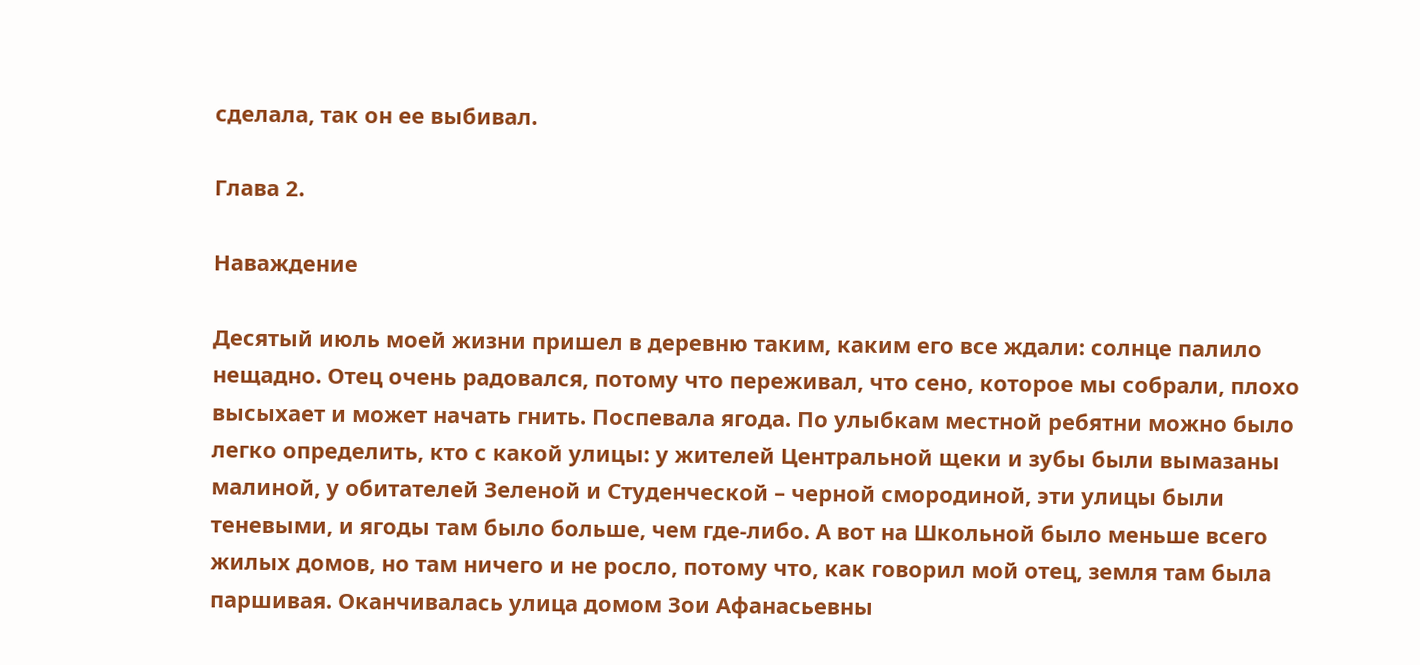сделала, так он ее выбивал.

Глава 2.

Наваждение

Десятый июль моей жизни пришел в деревню таким, каким его все ждали: солнце палило нещадно. Отец очень радовался, потому что переживал, что сено, которое мы собрали, плохо высыхает и может начать гнить. Поспевала ягода. По улыбкам местной ребятни можно было легко определить, кто с какой улицы: у жителей Центральной щеки и зубы были вымазаны малиной, у обитателей Зеленой и Студенческой – черной смородиной, эти улицы были теневыми, и ягоды там было больше, чем где-либо. А вот на Школьной было меньше всего жилых домов, но там ничего и не росло, потому что, как говорил мой отец, земля там была паршивая. Оканчивалась улица домом Зои Афанасьевны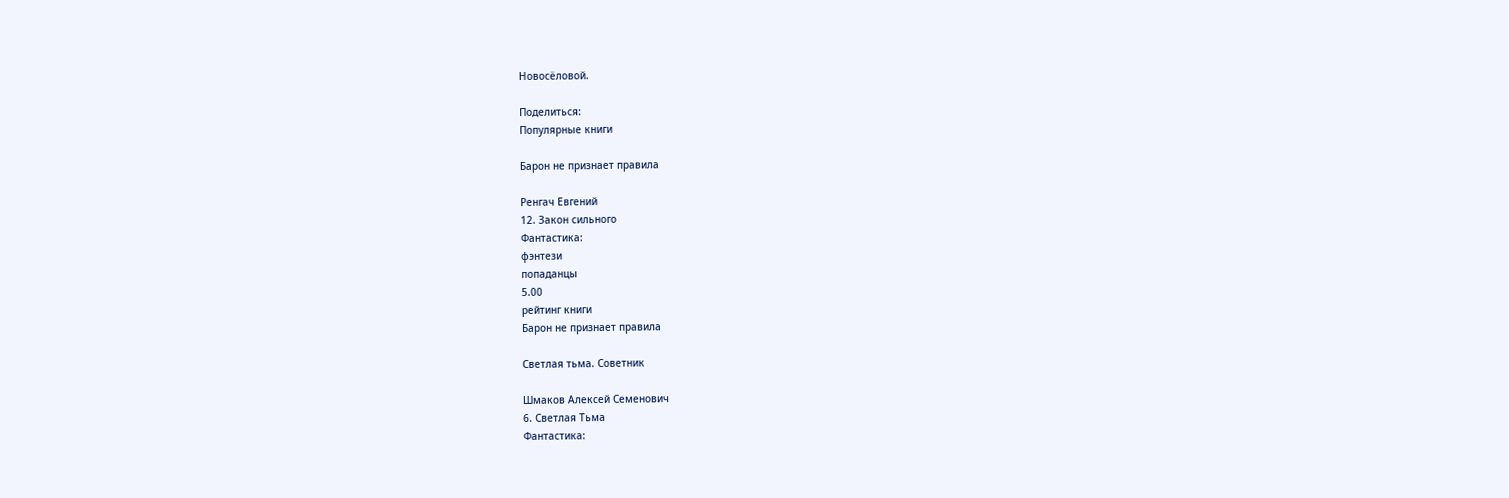Новосёловой.

Поделиться:
Популярные книги

Барон не признает правила

Ренгач Евгений
12. Закон сильного
Фантастика:
фэнтези
попаданцы
5.00
рейтинг книги
Барон не признает правила

Светлая тьма. Советник

Шмаков Алексей Семенович
6. Светлая Тьма
Фантастика: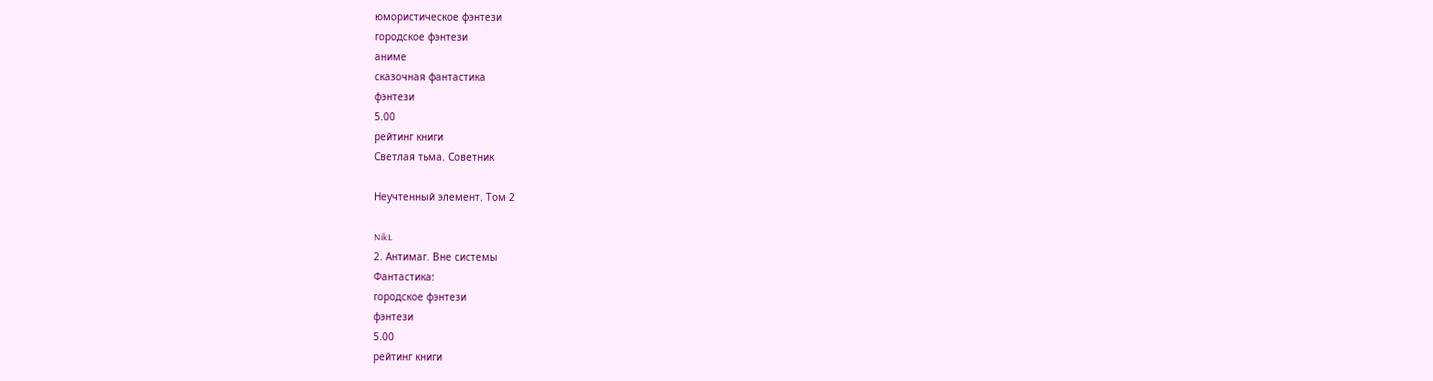юмористическое фэнтези
городское фэнтези
аниме
сказочная фантастика
фэнтези
5.00
рейтинг книги
Светлая тьма. Советник

Неучтенный элемент. Том 2

NikL
2. Антимаг. Вне системы
Фантастика:
городское фэнтези
фэнтези
5.00
рейтинг книги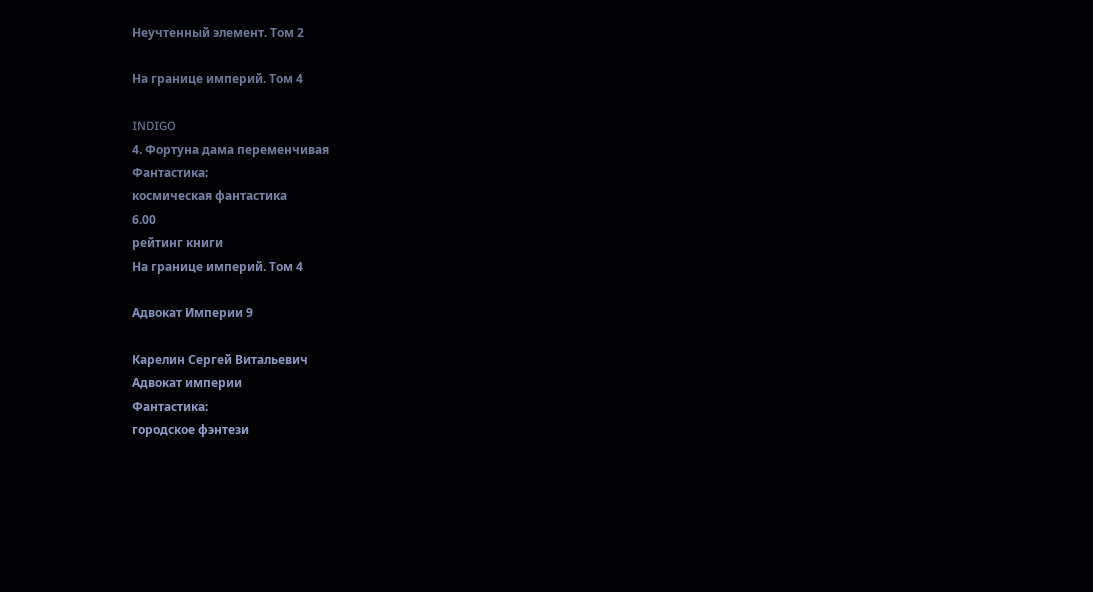Неучтенный элемент. Том 2

На границе империй. Том 4

INDIGO
4. Фортуна дама переменчивая
Фантастика:
космическая фантастика
6.00
рейтинг книги
На границе империй. Том 4

Адвокат Империи 9

Карелин Сергей Витальевич
Адвокат империи
Фантастика:
городское фэнтези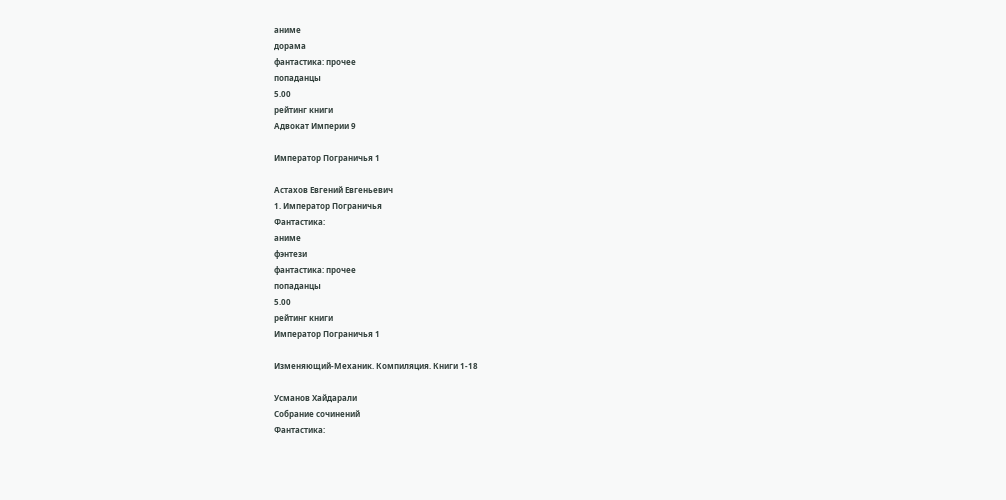аниме
дорама
фантастика: прочее
попаданцы
5.00
рейтинг книги
Адвокат Империи 9

Император Пограничья 1

Астахов Евгений Евгеньевич
1. Император Пограничья
Фантастика:
аниме
фэнтези
фантастика: прочее
попаданцы
5.00
рейтинг книги
Император Пограничья 1

Изменяющий-Механик. Компиляция. Книги 1-18

Усманов Хайдарали
Собрание сочинений
Фантастика: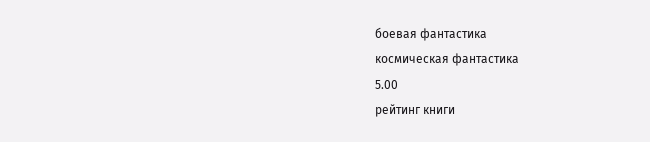боевая фантастика
космическая фантастика
5.00
рейтинг книги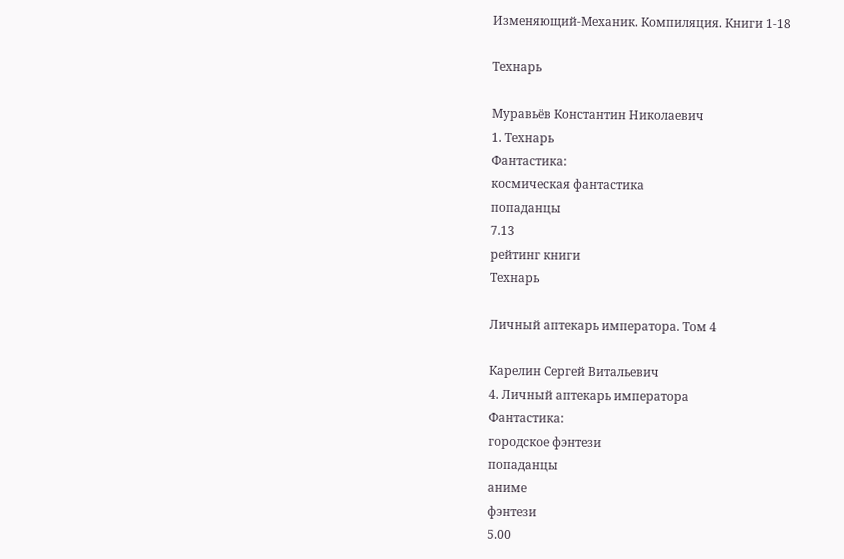Изменяющий-Механик. Компиляция. Книги 1-18

Технарь

Муравьёв Константин Николаевич
1. Технарь
Фантастика:
космическая фантастика
попаданцы
7.13
рейтинг книги
Технарь

Личный аптекарь императора. Том 4

Карелин Сергей Витальевич
4. Личный аптекарь императора
Фантастика:
городское фэнтези
попаданцы
аниме
фэнтези
5.00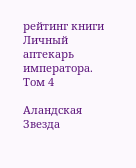рейтинг книги
Личный аптекарь императора. Том 4

Аландская Звезда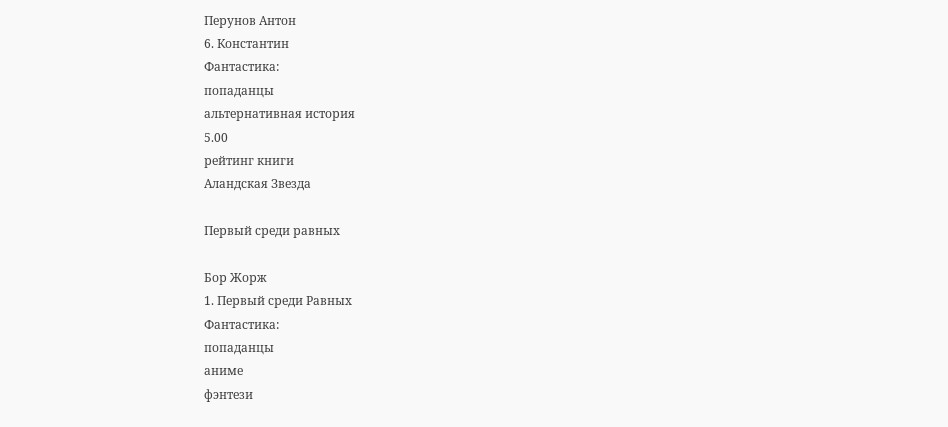Перунов Антон
6. Константин
Фантастика:
попаданцы
альтернативная история
5.00
рейтинг книги
Аландская Звезда

Первый среди равных

Бор Жорж
1. Первый среди Равных
Фантастика:
попаданцы
аниме
фэнтези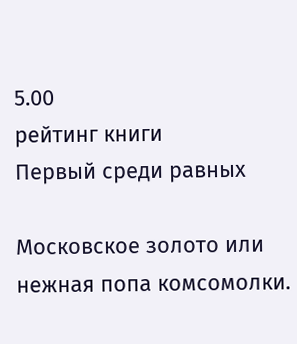5.00
рейтинг книги
Первый среди равных

Московское золото или нежная попа комсомолки.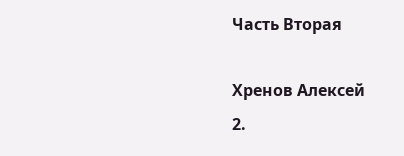Часть Вторая

Хренов Алексей
2.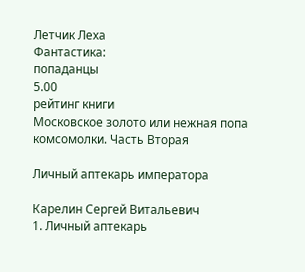Летчик Леха
Фантастика:
попаданцы
5.00
рейтинг книги
Московское золото или нежная попа комсомолки. Часть Вторая

Личный аптекарь императора

Карелин Сергей Витальевич
1. Личный аптекарь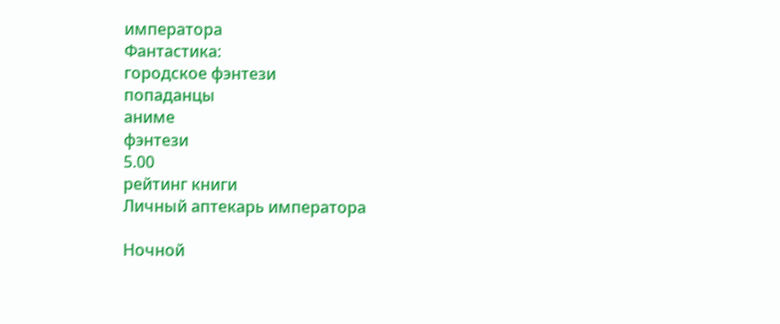императора
Фантастика:
городское фэнтези
попаданцы
аниме
фэнтези
5.00
рейтинг книги
Личный аптекарь императора

Ночной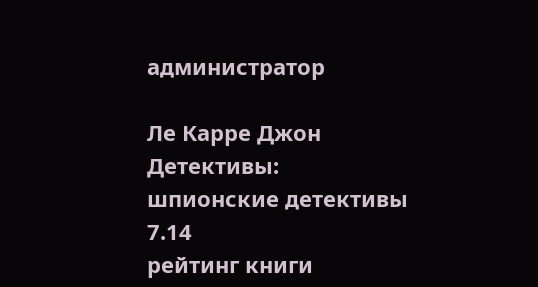администратор

Ле Карре Джон
Детективы:
шпионские детективы
7.14
рейтинг книги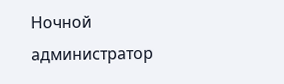Ночной администратор